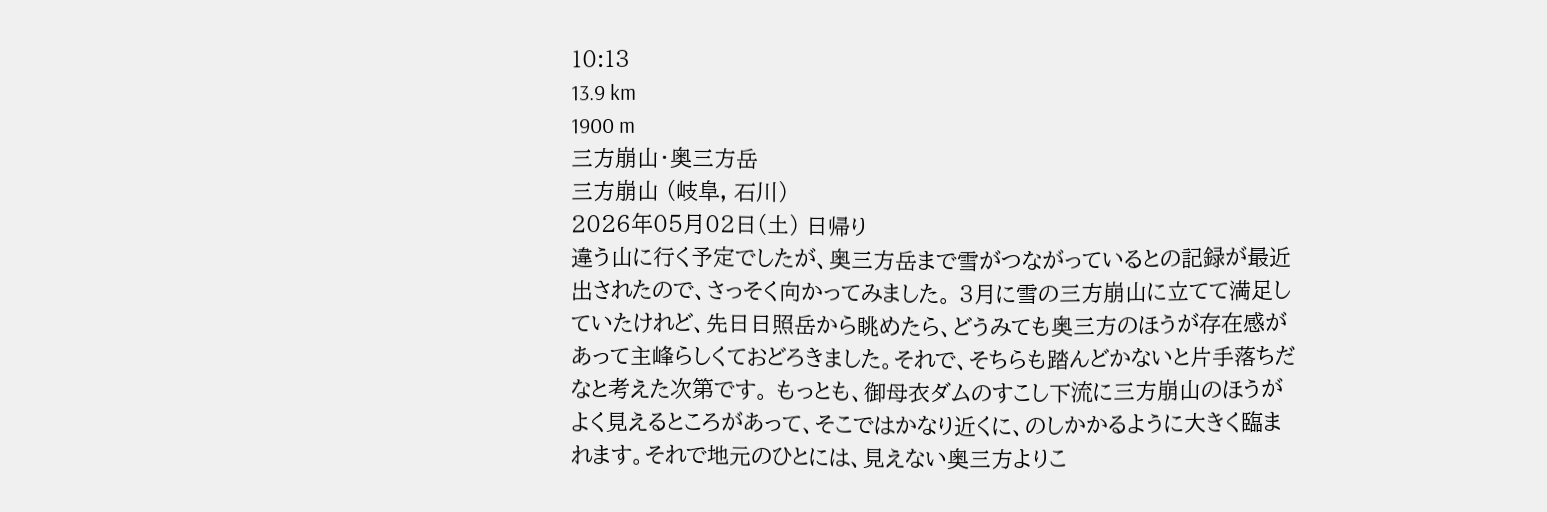10:13
13.9 km
1900 m
三方崩山・奥三方岳
三方崩山 (岐阜, 石川)
2026年05月02日(土) 日帰り
違う山に行く予定でしたが、奥三方岳まで雪がつながっているとの記録が最近出されたので、さっそく向かってみました。 3月に雪の三方崩山に立てて満足していたけれど、先日日照岳から眺めたら、どうみても奥三方のほうが存在感があって主峰らしくておどろきました。それで、そちらも踏んどかないと片手落ちだなと考えた次第です。 もっとも、御母衣ダムのすこし下流に三方崩山のほうがよく見えるところがあって、そこではかなり近くに、のしかかるように大きく臨まれます。それで地元のひとには、見えない奥三方よりこ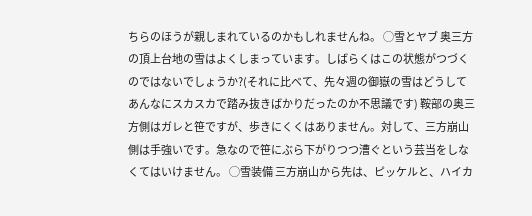ちらのほうが親しまれているのかもしれませんね。 ◯雪とヤブ 奥三方の頂上台地の雪はよくしまっています。しばらくはこの状態がつづくのではないでしょうか?(それに比べて、先々週の御嶽の雪はどうしてあんなにスカスカで踏み抜きばかりだったのか不思議です) 鞍部の奥三方側はガレと笹ですが、歩きにくくはありません。対して、三方崩山側は手強いです。急なので笹にぶら下がりつつ漕ぐという芸当をしなくてはいけません。 ◯雪装備 三方崩山から先は、ピッケルと、ハイカ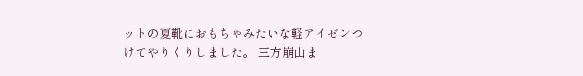ットの夏靴におもちゃみたいな軽アイゼンつけてやりくりしました。 三方崩山ま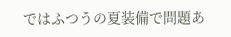ではふつうの夏装備で問題あ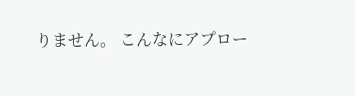りません。 こんなにアプロー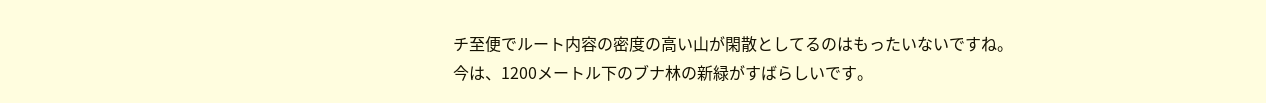チ至便でルート内容の密度の高い山が閑散としてるのはもったいないですね。 今は、1200メートル下のブナ林の新緑がすばらしいです。